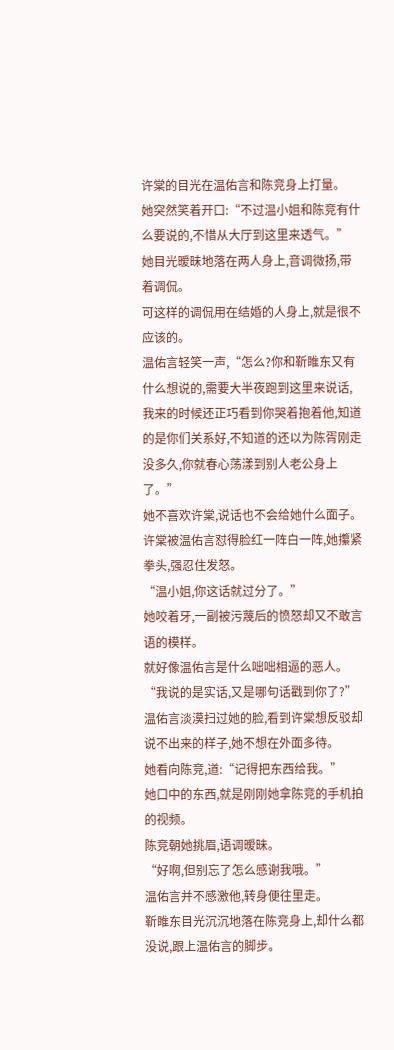许棠的目光在温佑言和陈竞身上打量。
她突然笑着开口:“不过温小姐和陈竞有什么要说的,不惜从大厅到这里来透气。”
她目光暧昧地落在两人身上,音调微扬,带着调侃。
可这样的调侃用在结婚的人身上,就是很不应该的。
温佑言轻笑一声,“怎么?你和靳睢东又有什么想说的,需要大半夜跑到这里来说话,我来的时候还正巧看到你哭着抱着他,知道的是你们关系好,不知道的还以为陈胥刚走没多久,你就春心荡漾到别人老公身上了。”
她不喜欢许棠,说话也不会给她什么面子。
许棠被温佑言怼得脸红一阵白一阵,她攥紧拳头,强忍住发怒。
“温小姐,你这话就过分了。”
她咬着牙,一副被污蔑后的愤怒却又不敢言语的模样。
就好像温佑言是什么咄咄相逼的恶人。
“我说的是实话,又是哪句话戳到你了?”
温佑言淡漠扫过她的脸,看到许棠想反驳却说不出来的样子,她不想在外面多待。
她看向陈竞,道:“记得把东西给我。”
她口中的东西,就是刚刚她拿陈竞的手机拍的视频。
陈竞朝她挑眉,语调暧昧。
“好啊,但别忘了怎么感谢我哦。”
温佑言并不感激他,转身便往里走。
靳睢东目光沉沉地落在陈竞身上,却什么都没说,跟上温佑言的脚步。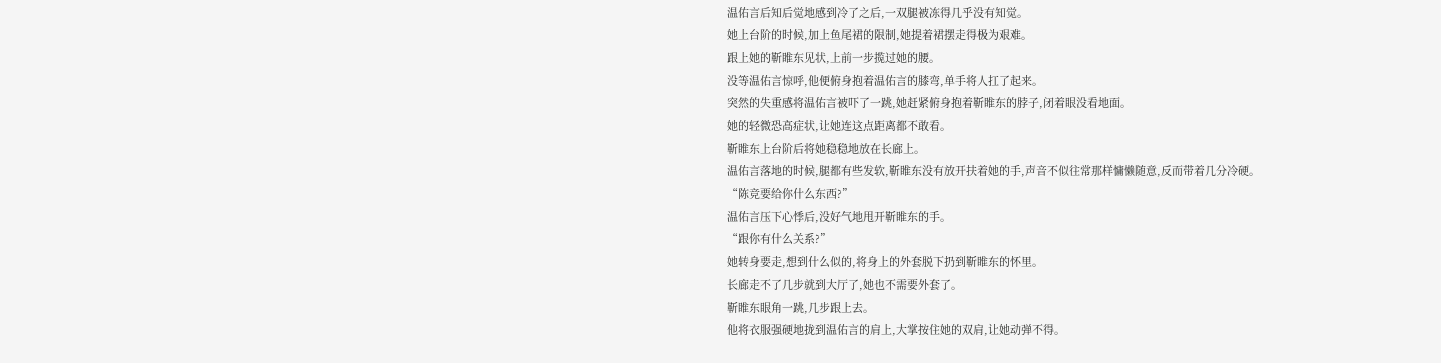温佑言后知后觉地感到冷了之后,一双腿被冻得几乎没有知觉。
她上台阶的时候,加上鱼尾裙的限制,她提着裙摆走得极为艰难。
跟上她的靳睢东见状,上前一步揽过她的腰。
没等温佑言惊呼,他便俯身抱着温佑言的膝弯,单手将人扛了起来。
突然的失重感将温佑言被吓了一跳,她赶紧俯身抱着靳睢东的脖子,闭着眼没看地面。
她的轻微恐高症状,让她连这点距离都不敢看。
靳睢东上台阶后将她稳稳地放在长廊上。
温佑言落地的时候,腿都有些发软,靳睢东没有放开扶着她的手,声音不似往常那样慵懒随意,反而带着几分冷硬。
“陈竞要给你什么东西?”
温佑言压下心悸后,没好气地甩开靳睢东的手。
“跟你有什么关系?”
她转身要走,想到什么似的,将身上的外套脱下扔到靳睢东的怀里。
长廊走不了几步就到大厅了,她也不需要外套了。
靳睢东眼角一跳,几步跟上去。
他将衣服强硬地拢到温佑言的肩上,大掌按住她的双肩,让她动弹不得。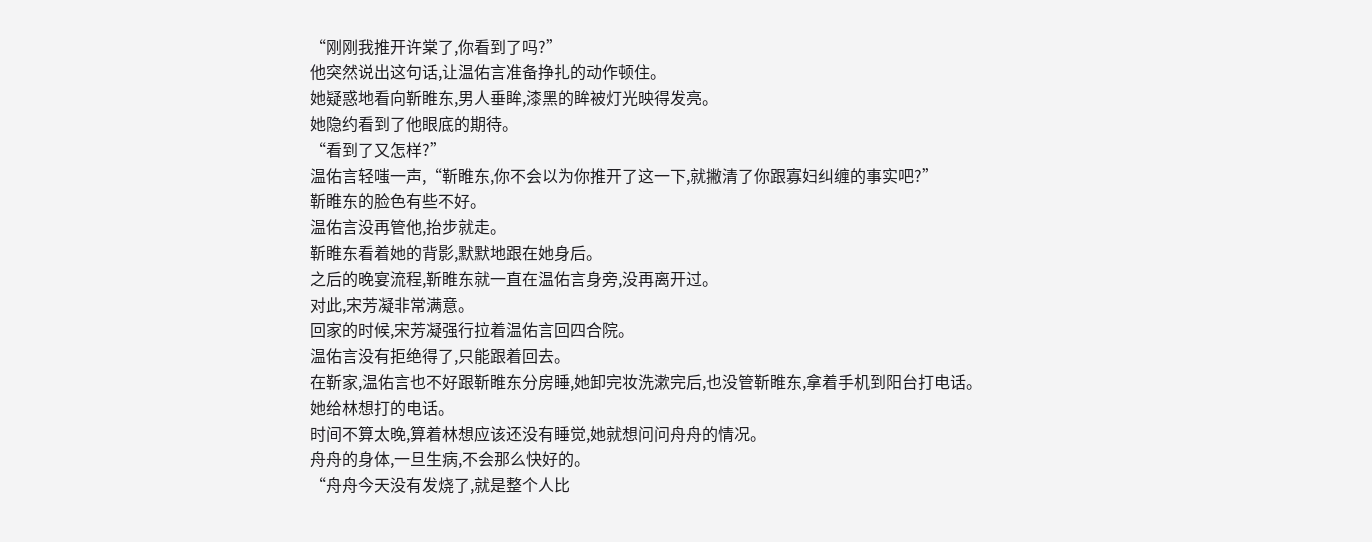“刚刚我推开许棠了,你看到了吗?”
他突然说出这句话,让温佑言准备挣扎的动作顿住。
她疑惑地看向靳睢东,男人垂眸,漆黑的眸被灯光映得发亮。
她隐约看到了他眼底的期待。
“看到了又怎样?”
温佑言轻嗤一声,“靳睢东,你不会以为你推开了这一下,就撇清了你跟寡妇纠缠的事实吧?”
靳睢东的脸色有些不好。
温佑言没再管他,抬步就走。
靳睢东看着她的背影,默默地跟在她身后。
之后的晚宴流程,靳睢东就一直在温佑言身旁,没再离开过。
对此,宋芳凝非常满意。
回家的时候,宋芳凝强行拉着温佑言回四合院。
温佑言没有拒绝得了,只能跟着回去。
在靳家,温佑言也不好跟靳睢东分房睡,她卸完妆洗漱完后,也没管靳睢东,拿着手机到阳台打电话。
她给林想打的电话。
时间不算太晚,算着林想应该还没有睡觉,她就想问问舟舟的情况。
舟舟的身体,一旦生病,不会那么快好的。
“舟舟今天没有发烧了,就是整个人比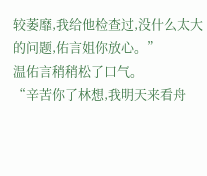较萎靡,我给他检查过,没什么太大的问题,佑言姐你放心。”
温佑言稍稍松了口气。
“辛苦你了林想,我明天来看舟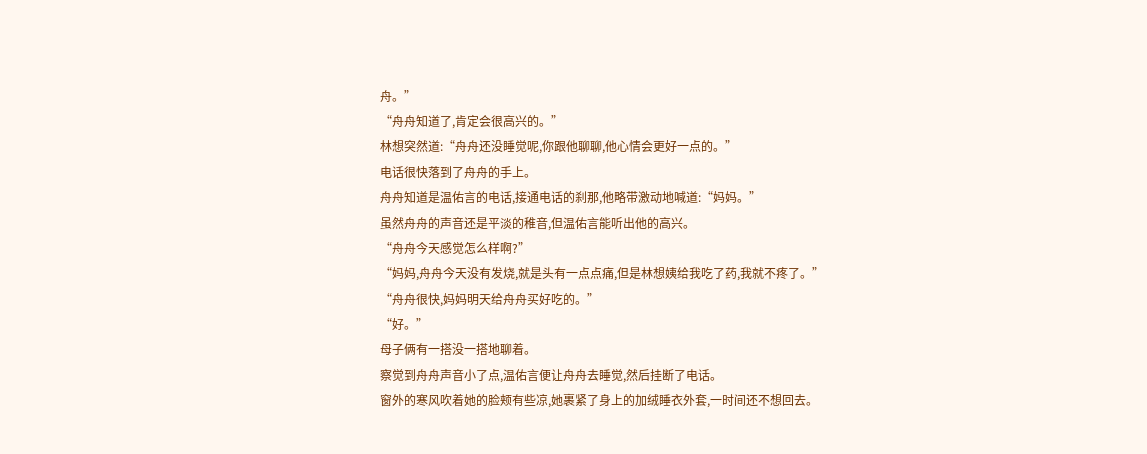舟。”
“舟舟知道了,肯定会很高兴的。”
林想突然道:“舟舟还没睡觉呢,你跟他聊聊,他心情会更好一点的。”
电话很快落到了舟舟的手上。
舟舟知道是温佑言的电话,接通电话的刹那,他略带激动地喊道:“妈妈。”
虽然舟舟的声音还是平淡的稚音,但温佑言能听出他的高兴。
“舟舟今天感觉怎么样啊?”
“妈妈,舟舟今天没有发烧,就是头有一点点痛,但是林想姨给我吃了药,我就不疼了。”
“舟舟很快,妈妈明天给舟舟买好吃的。”
“好。”
母子俩有一搭没一搭地聊着。
察觉到舟舟声音小了点,温佑言便让舟舟去睡觉,然后挂断了电话。
窗外的寒风吹着她的脸颊有些凉,她裹紧了身上的加绒睡衣外套,一时间还不想回去。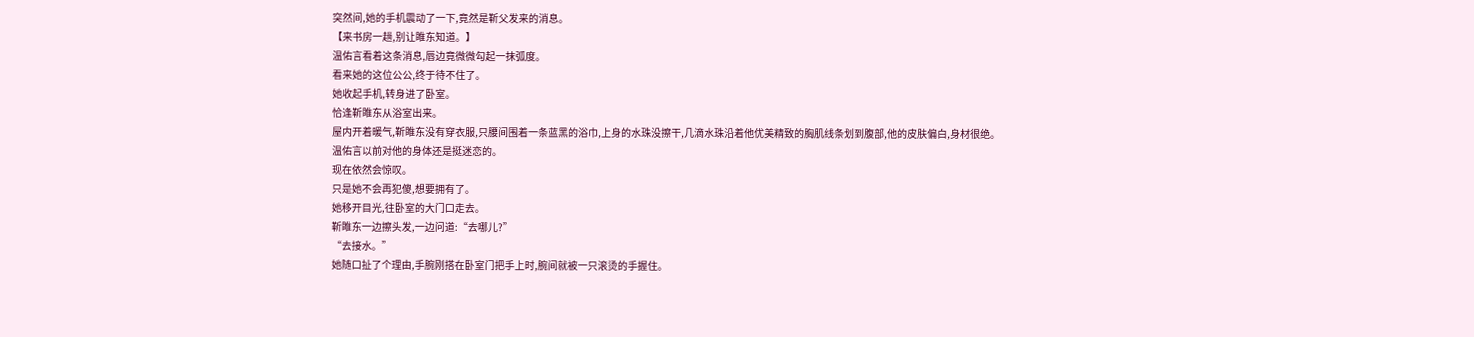突然间,她的手机震动了一下,竟然是靳父发来的消息。
【来书房一趟,别让睢东知道。】
温佑言看着这条消息,唇边竟微微勾起一抹弧度。
看来她的这位公公,终于待不住了。
她收起手机,转身进了卧室。
恰逢靳睢东从浴室出来。
屋内开着暖气,靳睢东没有穿衣服,只腰间围着一条蓝黑的浴巾,上身的水珠没擦干,几滴水珠沿着他优美精致的胸肌线条划到腹部,他的皮肤偏白,身材很绝。
温佑言以前对他的身体还是挺迷恋的。
现在依然会惊叹。
只是她不会再犯傻,想要拥有了。
她移开目光,往卧室的大门口走去。
靳睢东一边擦头发,一边问道:“去哪儿?”
“去接水。”
她随口扯了个理由,手腕刚搭在卧室门把手上时,腕间就被一只滚烫的手握住。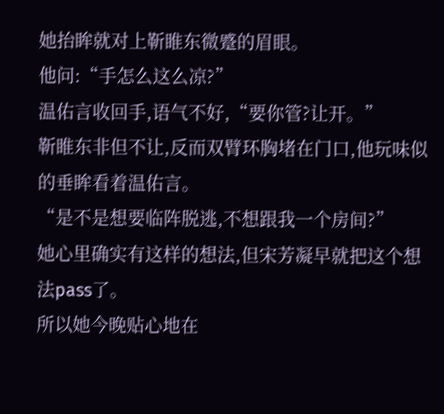她抬眸就对上靳睢东微蹙的眉眼。
他问:“手怎么这么凉?”
温佑言收回手,语气不好,“要你管?让开。”
靳睢东非但不让,反而双臂环胸堵在门口,他玩味似的垂眸看着温佑言。
“是不是想要临阵脱逃,不想跟我一个房间?”
她心里确实有这样的想法,但宋芳凝早就把这个想法pass了。
所以她今晚贴心地在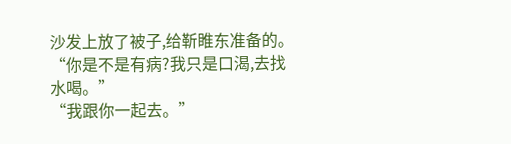沙发上放了被子,给靳睢东准备的。
“你是不是有病?我只是口渴,去找水喝。”
“我跟你一起去。”